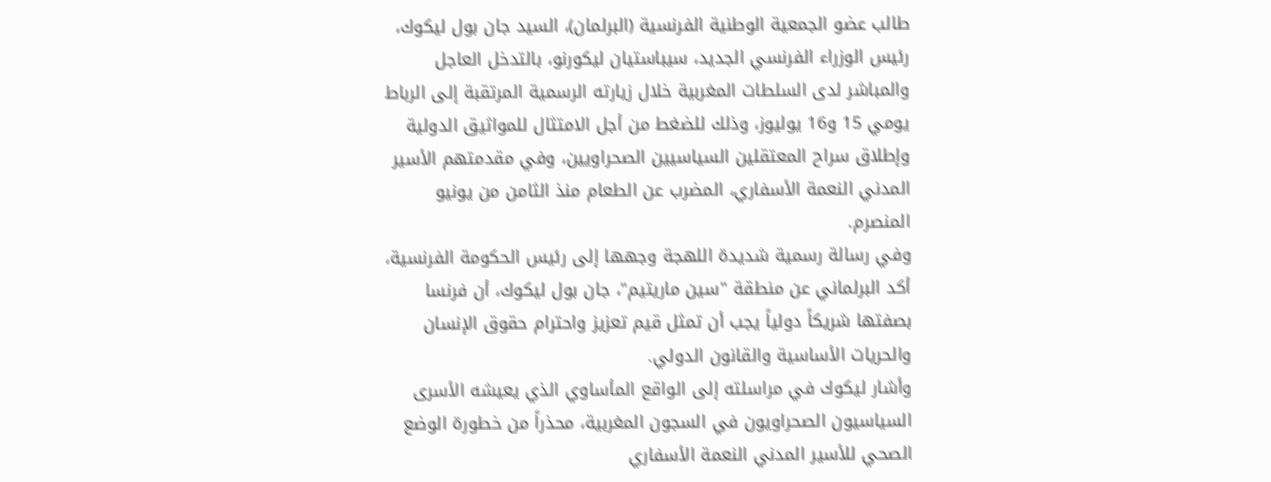طالب عضو الجمعية الوطنية الفرنسية (البرلمان)، السيد جان بول ليكوك، رئيس الوزراء الفرنسي الجديد، سيباستيان ليكورنو، بالتدخل العاجل والمباشر لدى السلطات المغربية خلال زيارته الرسمية المرتقبة إلى الرباط يومي 15 و16 يوليوز، وذلك للضغط من أجل الامتثال للمواثيق الدولية وإطلاق سراح المعتقلين السياسيين الصحراويين، وفي مقدمتهم الأسير المدني النعمة الأسفاري، المضرب عن الطعام منذ الثامن من يونيو المنصرم.
وفي رسالة رسمية شديدة اللهجة وجهها إلى رئيس الحكومة الفرنسية، أكد البرلماني عن منطقة "سين ماريتيم"، جان بول ليكوك، أن فرنسا بصفتها شريكاً دولياً يجب أن تمثل قيم تعزيز واحترام حقوق الإنسان والحريات الأساسية والقانون الدولي.
وأشار ليكوك في مراسلته إلى الواقع المأساوي الذي يعيشه الأسرى السياسيون الصحراويون في السجون المغربية، محذراً من خطورة الوضع الصحي للأسير المدني النعمة الأسفاري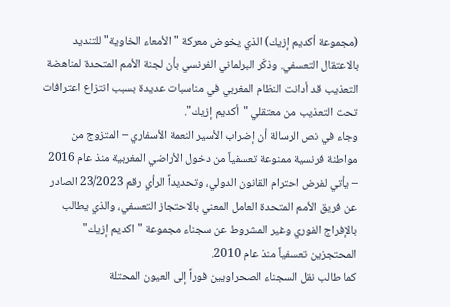(مجموعة أكديم إزيك) الذي يخوض معركة "الأمعاء الخاوية" للتنديد بالاعتقال التعسفي. وذكّر البرلماني الفرنسي بأن لجنة الأمم المتحدة لمناهضة التعذيب قد أدانت النظام المغربي في مناسبات عديدة بسبب انتزاع اعترافات تحت التعذيب من معتقلي "أكديم إزيك".
وجاء في نص الرسالة أن إضراب الأسير النعمة الأسفاري – المتزوج من مواطنة فرنسية ممنوعة تعسفياً من دخول الأراضي المغربية منذ عام 2016 – يأتي لفرض احترام القانون الدولي، وتحديداً الرأي رقم 23/2023 الصادر عن فريق الأمم المتحدة العامل المعني بالاحتجاز التعسفي، والذي يطالب بالإفراج الفوري وغير المشروط عن سجناء مجموعة "اكديم إزيك" المحتجزين تعسفياً منذ عام 2010.
كما طالب نقل السجناء الصحراويين فوراً إلى العيون المحتلة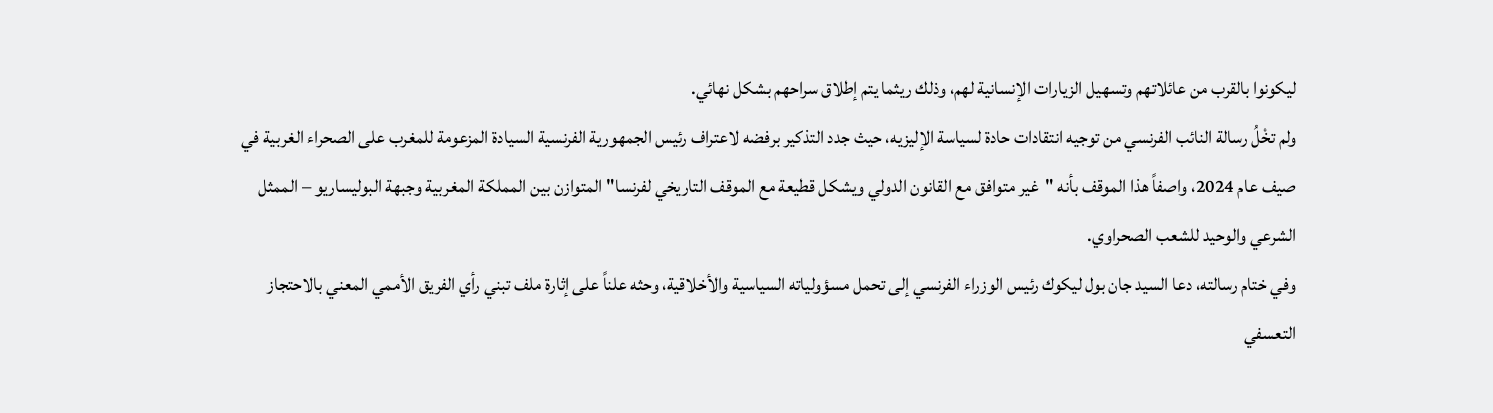ليكونوا بالقرب من عائلاتهم وتسهيل الزيارات الإنسانية لهم، وذلك ريثما يتم إطلاق سراحهم بشكل نهائي.
ولم تخْلُ رسالة النائب الفرنسي من توجيه انتقادات حادة لسياسة الإليزيه، حيث جدد التذكير برفضه لاعتراف رئيس الجمهورية الفرنسية السيادة المزعومة للمغرب على الصحراء الغربية في صيف عام 2024، واصفاً هذا الموقف بأنه "غير متوافق مع القانون الدولي ويشكل قطيعة مع الموقف التاريخي لفرنسا" المتوازن بين المملكة المغربية وجبهة البوليساريو – الممثل الشرعي والوحيد للشعب الصحراوي.
وفي ختام رسالته، دعا السيد جان بول ليكوك رئيس الوزراء الفرنسي إلى تحمل مسؤولياته السياسية والأخلاقية، وحثه علناً على إثارة ملف تبني رأي الفريق الأممي المعني بالاحتجاز التعسفي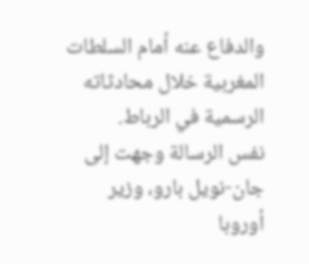والدفاع عنه أمام السلطات المغربية خلال محادثاته الرسمية في الرباط.
نفس الرسالة وجهت إلى جان-نويل بارو، وزير أوروبا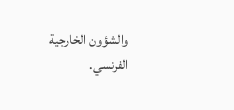والشؤون الخارجية الفرنسي.